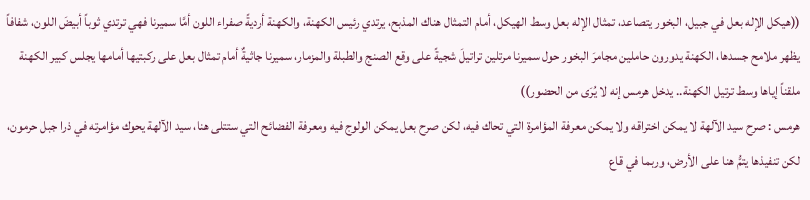((هيكل الإله بعل في جبيل، البخور يتصاعد، تمثال الإله بعل وسط الهيكل، أمام التمثال هناك المذبح، يرتدي رئيس الكهنة، والكهنة أرديةً صفراء اللون أمَّا سميرنا فهي ترتدي ثوباً أبيضَ اللون، شفافاً يظهر ملامح جسدها، الكهنة يدورون حاملين مجامرَ البخور حول سميرنا مرتلين تراتيلَ شجيةً على وقع الصنج والطبلة والمزمار، سميرنا جاثيةٌ أمام تمثال بعل على ركبتيها أمامها يجلس كبير الكهنة ملقناً إياها وسط ترتيل الكهنة.. يدخل هرمس إنه لا يُرَى من الحضور))
هرمس : صرح سيد الآلهة لا يمكن اختراقه ولا يمكن معرفة المؤامرة التي تحاك فيه، لكن صرح بعل يمكن الولوج فيه ومعرفة الفضائح التي ستتلى هنا، سيد الآلهة يحوك مؤامرته في ذرا جبل حرمون، لكن تنفيذها يتمُّ هنا على الأرض، وربما في قاع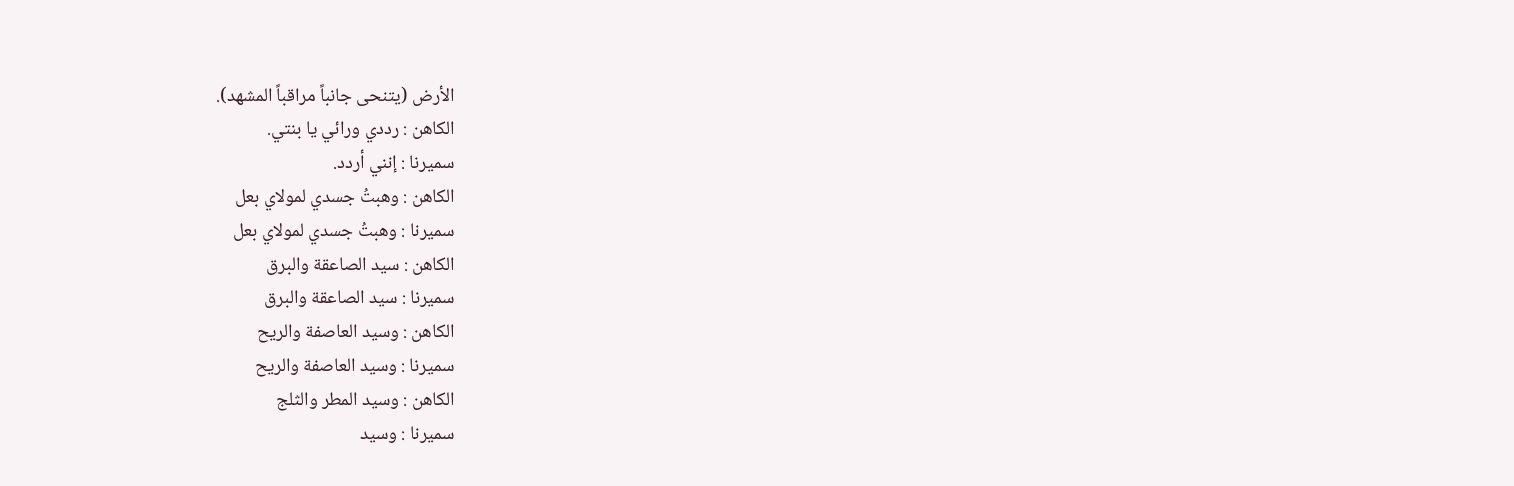الأرض (يتنحى جانباً مراقباً المشهد).
الكاهن : رددي ورائي يا بنتي.
سميرنا : إنني أردد.
الكاهن : وهبتُ جسدي لمولاي بعل
سميرنا : وهبتُ جسدي لمولاي بعل
الكاهن : سيد الصاعقة والبرق
سميرنا : سيد الصاعقة والبرق
الكاهن : وسيد العاصفة والريح
سميرنا : وسيد العاصفة والريح
الكاهن : وسيد المطر والثلج
سميرنا : وسيد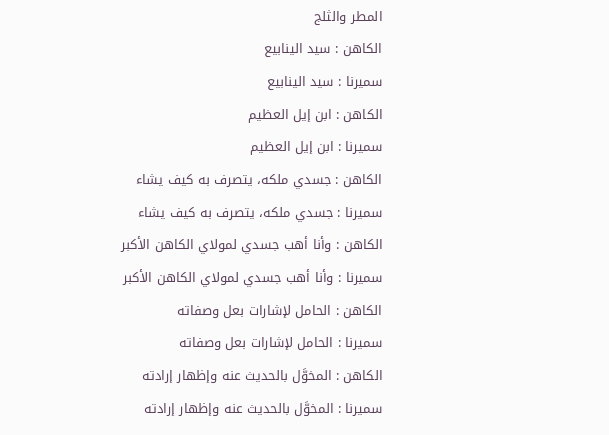المطر والثلج
الكاهن : سيد الينابيع
سميرنا : سيد الينابيع
الكاهن : ابن إيل العظيم
سميرنا : ابن إيل العظيم
الكاهن : جسدي ملكه، يتصرف به كيف يشاء
سميرنا : جسدي ملكه، يتصرف به كيف يشاء
الكاهن : وأنا أهب جسدي لمولاي الكاهن الأكبر
سميرنا : وأنا أهب جسدي لمولاي الكاهن الأكبر
الكاهن : الحامل لإشارات بعل وصفاته
سميرنا : الحامل لإشارات بعل وصفاته
الكاهن : المخوَّل بالحديث عنه وإظهار إرادته
سميرنا : المخوَّل بالحديث عنه وإظهار إرادته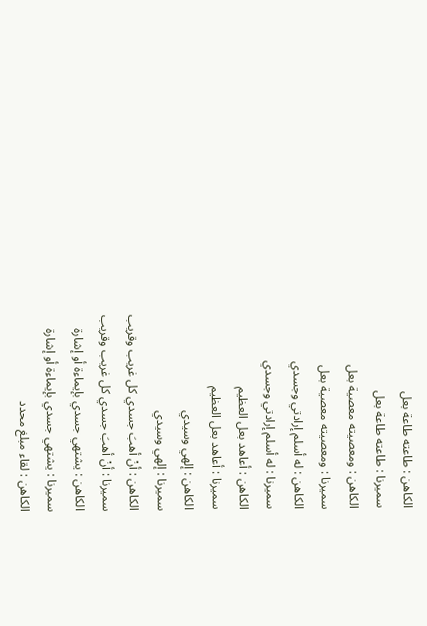الكاهن : طاعته طاعة بعل
سميرنا : طاعته طاعة بعل
الكاهن : ومعصيته معصية بعل
سميرنا : ومعصيته معصية بعل
الكاهن : له أسلم إرادتي وجسدي
سميرنا : له أسلم إرادتي وجسدي
الكاهن : أعاهد بعل العظيم
سميرنا : أعاهد بعل العظيم
الكاهن : إلهي وسيدي
سميرنا : إلهي وسيدي
الكاهن : أنْ أهبَ جسدي كل غريب وقريب
سميرنا : أنْ أهبَ جسدي كل غريب وقريب
الكاهن : يشتهي جسدي بإيماءة أو إشارة
سميرنا : يشتهي جسدي بإيماءة أو إشارة
الكاهن : لقاء مبلغ محدد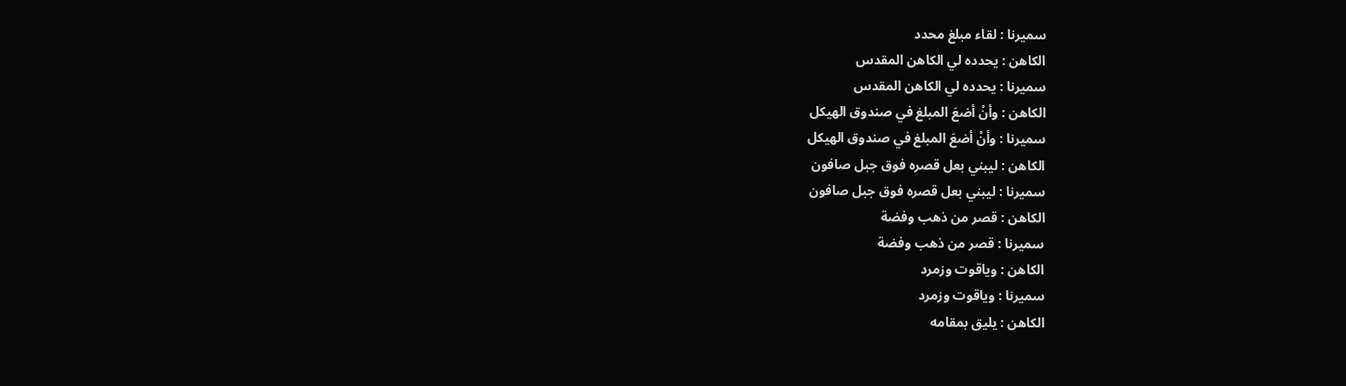سميرنا : لقاء مبلغ محدد
الكاهن : يحدده لي الكاهن المقدس
سميرنا : يحدده لي الكاهن المقدس
الكاهن : وأنْ أضعَ المبلغ في صندوق الهيكل
سميرنا : وأنْ أضعَ المبلغ في صندوق الهيكل
الكاهن : ليبني بعل قصره فوق جبل صافون
سميرنا : ليبني بعل قصره فوق جبل صافون
الكاهن : قصر من ذهب وفضة
سميرنا : قصر من ذهب وفضة
الكاهن : وياقوت وزمرد
سميرنا : وياقوت وزمرد
الكاهن : يليق بمقامه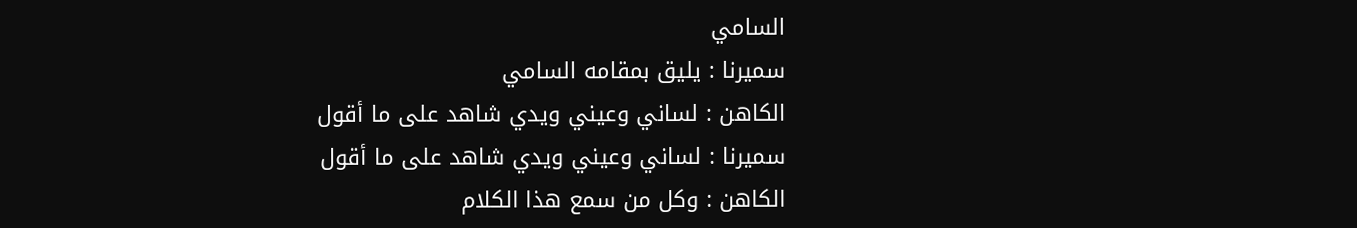السامي
سميرنا : يليق بمقامه السامي
الكاهن : لساني وعيني ويدي شاهد على ما أقول
سميرنا : لساني وعيني ويدي شاهد على ما أقول
الكاهن : وكل من سمع هذا الكلام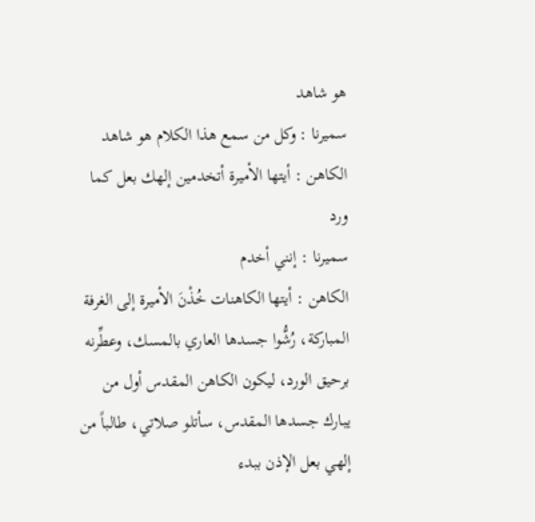هو شاهد
سميرنا : وكل من سمع هذا الكلام هو شاهد
الكاهن : أيتها الأميرة أتخدمين إلهك بعل كما ورد
سميرنا : إنني أخدم
الكاهن : أيتها الكاهنات خُذْنَ الأميرة إلى الغرفة المباركة، رُشُّوا جسدها العاري بالمسك، وعطِّرنه برحيق الورد، ليكون الكاهن المقدس أول من يبارك جسدها المقدس، سأتلو صلاتي، طالباً من إلهي بعل الإذن ببدء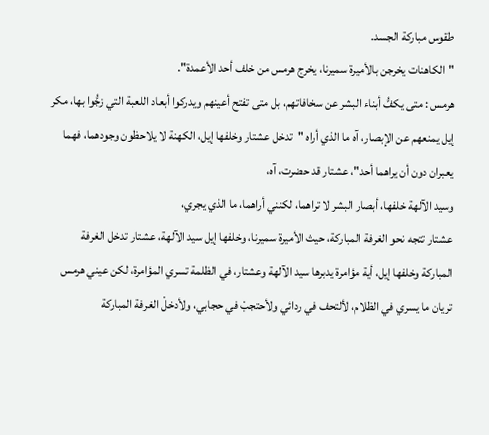طقوس مباركة الجسد.
"الكاهنات يخرجن بالأميرة سميرنا، يخرج هرمس من خلف أحد الأعمدة".
هرمس : متى يكفُّ أبناء البشر عن سخافاتهم، بل متى تفتح أعينهم ويدركوا أبعاد اللعبة التي زجُّوا بها، مكر إيل يمنعهم عن الإبصار، آه ما الذي أراه "تدخل عشتار وخلفها إيل، الكهنة لا يلاحظون وجودهما، فهما يعبران دون أن يراهما أحد"، عشتار قد حضرت، آه،
وسيد الآلهة خلفها، أبصار البشر لا تراهما، لكنني أراهما، ما الذي يجري،
عشتار تتجه نحو الغرفة المباركة، حيث الأميرة سميرنا، وخلفها إيل سيد الآلهة، عشتار تدخل الغرفة المباركة وخلفها إيل، أية مؤامرة يدبرها سيد الآلهة وعشتار، في الظلمة تسري المؤامرة، لكن عيني هرمس تريان ما يسري في الظلام، لألتحف في ردائي ولأحتجبْ في حجابي، ولأدخلْ الغرفة المباركة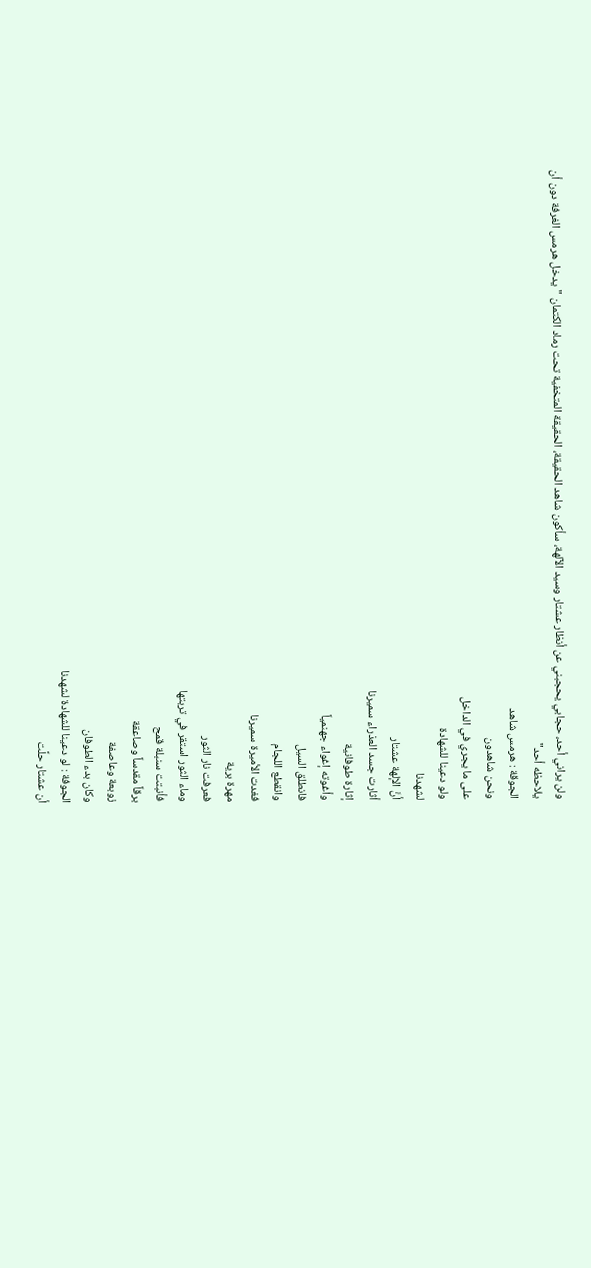ولن يراني أحد، حجابي يحجبني عن أنظار عشتار وسيد الآلهة، سأكون شاهد الحقيقة، الحقيقة المتخفية تحت رماد الكتمان "يدخل هرمس الغرفة دون أن يلاحظه أحد"
الجوقة : هرمس شاهد
ونحن شاهدون
على ما يجري في الداخل
ولو دعينا للشهادة
لشهدنا
أنَّ الإلهة عشتار
أثارت جسد العذراء سميرنا
إثارة طوفانية
وأغوته إغواء جهنمياً
فانطلق السيل
وانقطع اللجام
فغدت الأميرة سميرنا
مهرة برية
فعرفت نار الثور
وماء الثور استقر في تربتها
فأنبتت سنبلة قمح
برقاً مقدساً وصاعقة
زوبعة وعاصفة
وكان بدء الطوفان
الجوفة : لو دعينا للشهادة لشهدنا
أن عشتار حلَّت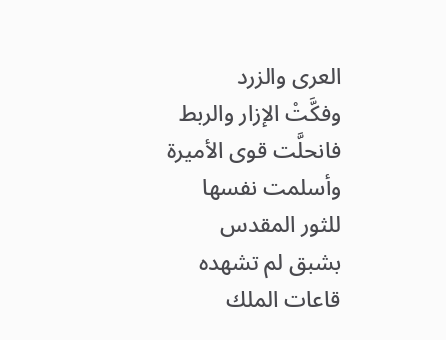العرى والزرد
وفكَّتْ الإزار والربط
فانحلَّت قوى الأميرة
وأسلمت نفسها للثور المقدس
بشبق لم تشهده
قاعات الملك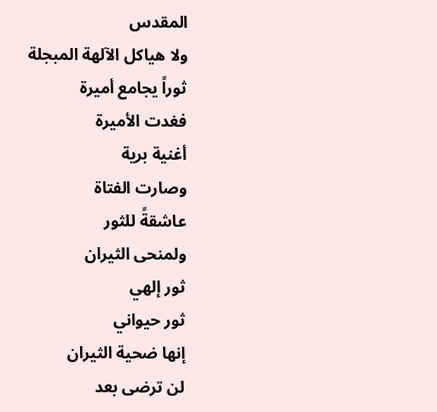المقدس
ولا هياكل الآلهة المبجلة
ثوراً يجامع أميرة
فغدت الأميرة
أغنية برية
وصارت الفتاة
عاشقةً للثور
ولمنحى الثيران
ثور إلهي
ثور حيواني
إنها ضحية الثيران
لن ترضى بعد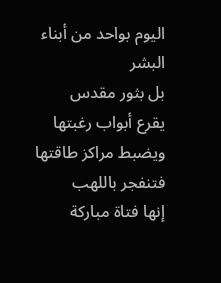اليوم بواحد من أبناء البشر
بل بثور مقدس
يقرع أبواب رغبتها
ويضبط مراكز طاقتها
فتنفجر باللهب
إنها فتاة مباركة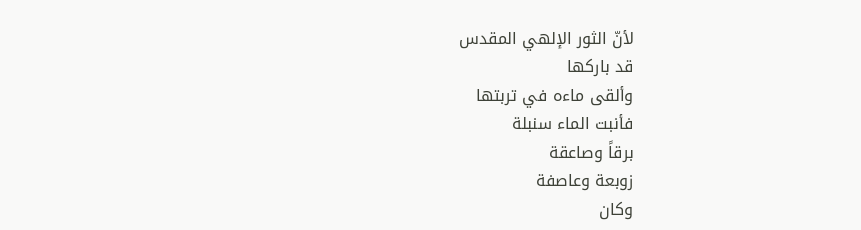لأنّ الثور الإلهي المقدس
قد باركها
وألقى ماءه في تربتها
فأنبت الماء سنبلة
برقاً وصاعقة
زوبعة وعاصفة
وكان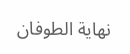نهاية الطوفان